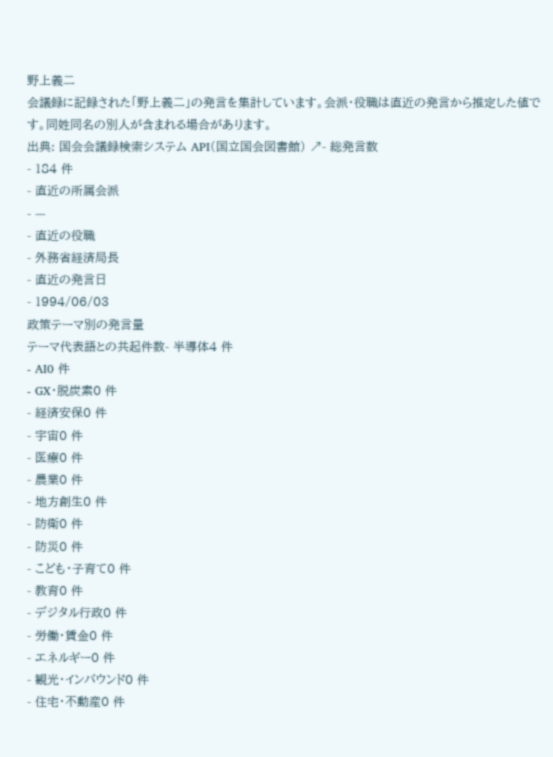野上義二
会議録に記録された「野上義二」の発言を集計しています。会派・役職は直近の発言から推定した値です。同姓同名の別人が含まれる場合があります。
出典: 国会会議録検索システム API(国立国会図書館) ↗- 総発言数
- 184 件
- 直近の所属会派
- —
- 直近の役職
- 外務省経済局長
- 直近の発言日
- 1994/06/03
政策テーマ別の発言量
テーマ代表語との共起件数- 半導体4 件
- AI0 件
- GX・脱炭素0 件
- 経済安保0 件
- 宇宙0 件
- 医療0 件
- 農業0 件
- 地方創生0 件
- 防衛0 件
- 防災0 件
- こども・子育て0 件
- 教育0 件
- デジタル行政0 件
- 労働・賃金0 件
- エネルギー0 件
- 観光・インバウンド0 件
- 住宅・不動産0 件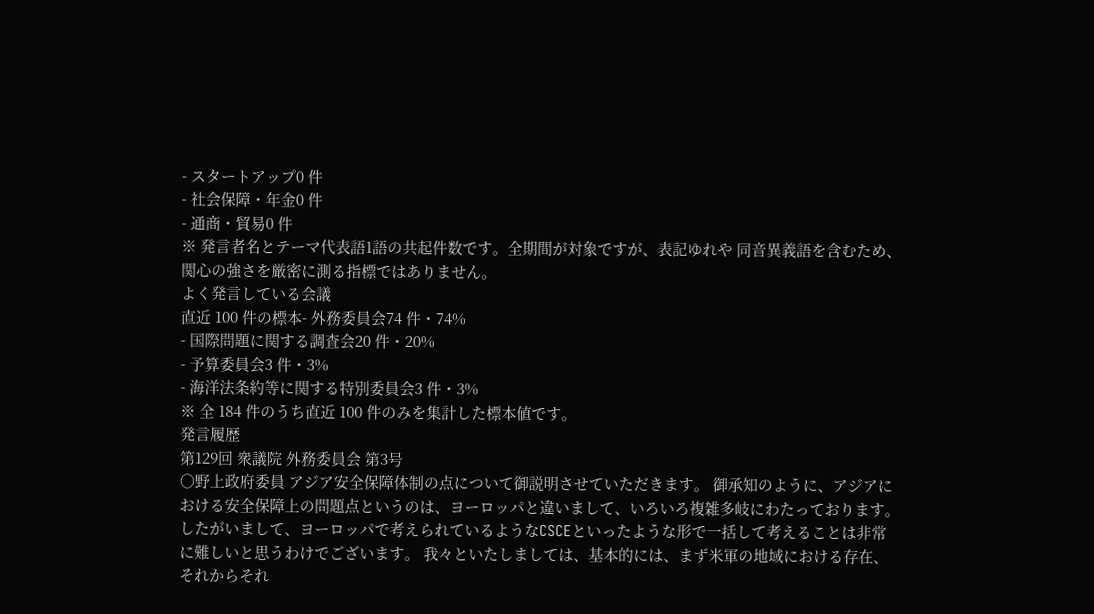- スタートアップ0 件
- 社会保障・年金0 件
- 通商・貿易0 件
※ 発言者名とテーマ代表語1語の共起件数です。全期間が対象ですが、表記ゆれや 同音異義語を含むため、関心の強さを厳密に測る指標ではありません。
よく発言している会議
直近 100 件の標本- 外務委員会74 件・74%
- 国際問題に関する調査会20 件・20%
- 予算委員会3 件・3%
- 海洋法条約等に関する特別委員会3 件・3%
※ 全 184 件のうち直近 100 件のみを集計した標本値です。
発言履歴
第129回 衆議院 外務委員会 第3号
○野上政府委員 アジア安全保障体制の点について御説明させていただきます。 御承知のように、アジアにおける安全保障上の問題点というのは、ヨーロッパと違いまして、いろいろ複雑多岐にわたっております。したがいまして、ヨーロッパで考えられているようなCSCEといったような形で一括して考えることは非常に難しいと思うわけでございます。 我々といたしましては、基本的には、まず米軍の地域における存在、それからそれ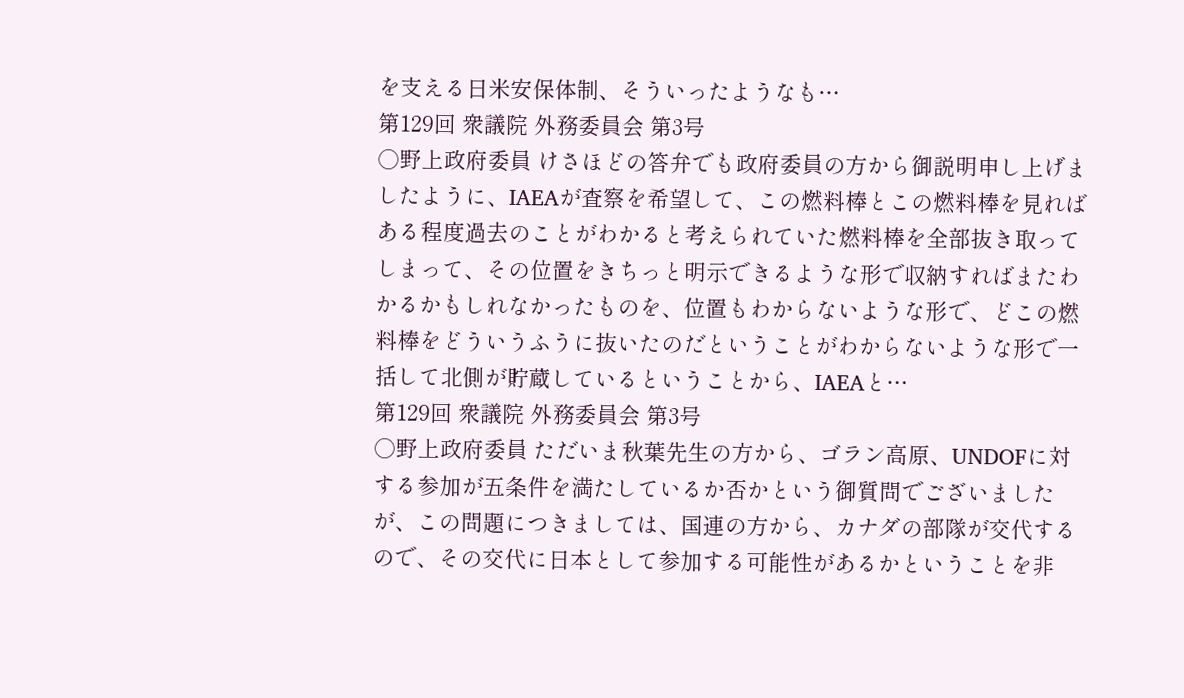を支える日米安保体制、そういったようなも…
第129回 衆議院 外務委員会 第3号
○野上政府委員 けさほどの答弁でも政府委員の方から御説明申し上げましたように、IAEAが査察を希望して、この燃料棒とこの燃料棒を見ればある程度過去のことがわかると考えられていた燃料棒を全部抜き取ってしまって、その位置をきちっと明示できるような形で収納すればまたわかるかもしれなかったものを、位置もわからないような形で、どこの燃料棒をどういうふうに抜いたのだということがわからないような形で一括して北側が貯蔵しているということから、IAEAと…
第129回 衆議院 外務委員会 第3号
○野上政府委員 ただいま秋葉先生の方から、ゴラン高原、UNDOFに対する参加が五条件を満たしているか否かという御質問でございましたが、この問題につきましては、国連の方から、カナダの部隊が交代するので、その交代に日本として参加する可能性があるかということを非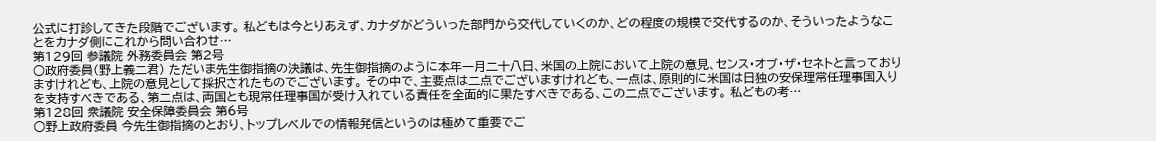公式に打診してきた段階でございます。 私どもは今とりあえず、カナダがどういった部門から交代していくのか、どの程度の規模で交代するのか、そういったようなことをカナダ側にこれから問い合わせ…
第129回 参議院 外務委員会 第2号
○政府委員(野上義二君) ただいま先生御指摘の決議は、先生御指摘のように本年一月二十八日、米国の上院において上院の意見、センス・オブ・ザ・セネトと言っておりますけれども、上院の意見として採択されたものでございます。 その中で、主要点は二点でございますけれども、一点は、原則的に米国は日独の安保理常任理事国入りを支持すべきである、第二点は、両国とも現常任理事国が受け入れている責任を全面的に果たすべきである、この二点でございます。 私どもの考…
第128回 衆議院 安全保障委員会 第6号
○野上政府委員 今先生御指摘のとおり、トップレベルでの情報発信というのは極めて重要でご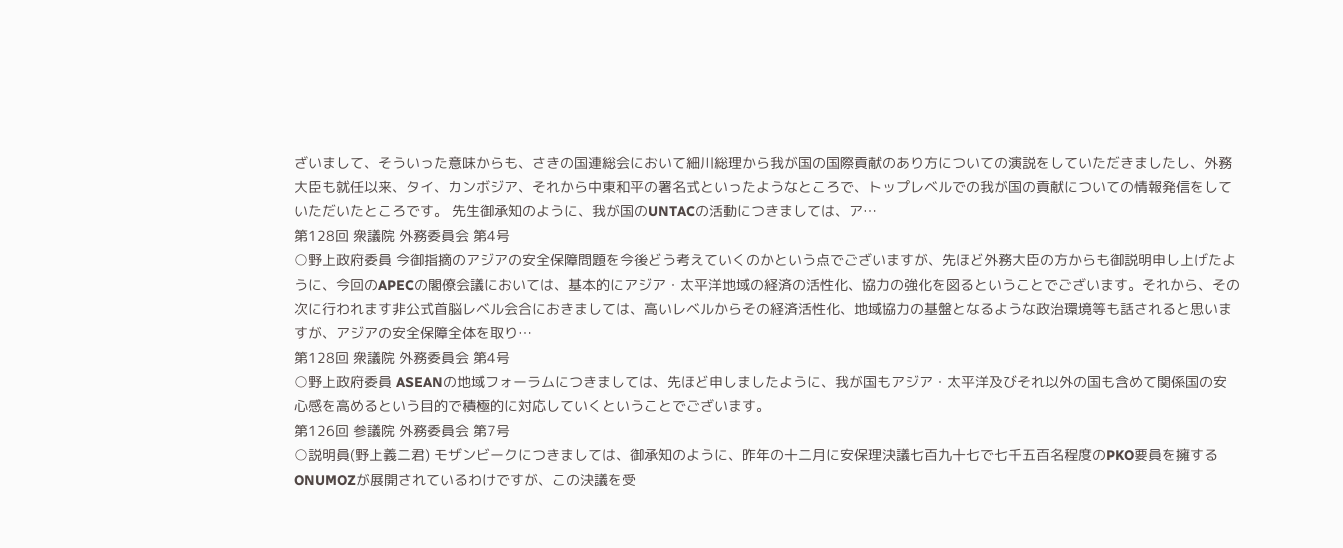ざいまして、そういった意味からも、さきの国連総会において細川総理から我が国の国際貢献のあり方についての演説をしていただきましたし、外務大臣も就任以来、タイ、カンボジア、それから中東和平の署名式といったようなところで、トップレベルでの我が国の貢献についての情報発信をしていただいたところです。 先生御承知のように、我が国のUNTACの活動につきましては、ア…
第128回 衆議院 外務委員会 第4号
○野上政府委員 今御指摘のアジアの安全保障問題を今後どう考えていくのかという点でございますが、先ほど外務大臣の方からも御説明申し上げたように、今回のAPECの閣僚会議においては、基本的にアジア・太平洋地域の経済の活性化、協力の強化を図るということでございます。それから、その次に行われます非公式首脳レベル会合におきましては、高いレベルからその経済活性化、地域協力の基盤となるような政治環境等も話されると思いますが、アジアの安全保障全体を取り…
第128回 衆議院 外務委員会 第4号
○野上政府委員 ASEANの地域フォーラムにつきましては、先ほど申しましたように、我が国もアジア・太平洋及びそれ以外の国も含めて関係国の安心感を高めるという目的で積極的に対応していくということでございます。
第126回 参議院 外務委員会 第7号
○説明員(野上義二君) モザンビークにつきましては、御承知のように、昨年の十二月に安保理決議七百九十七で七千五百名程度のPKO要員を擁するONUMOZが展開されているわけですが、この決議を受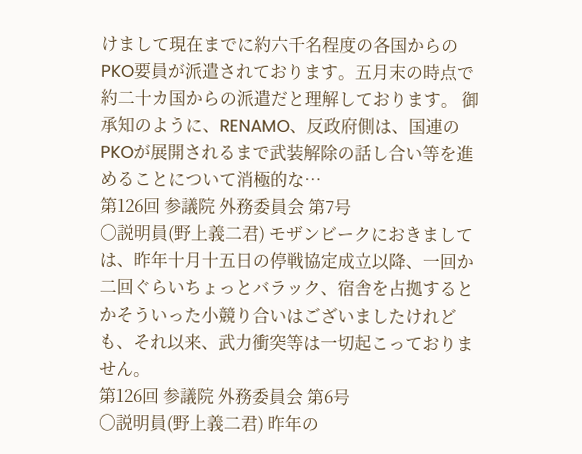けまして現在までに約六千名程度の各国からのPKO要員が派遣されております。五月末の時点で約二十カ国からの派遣だと理解しております。 御承知のように、RENAMO、反政府側は、国連のPKOが展開されるまで武装解除の話し合い等を進めることについて消極的な…
第126回 参議院 外務委員会 第7号
○説明員(野上義二君) モザンビークにおきましては、昨年十月十五日の停戦協定成立以降、一回か二回ぐらいちょっとバラック、宿舎を占拠するとかそういった小競り合いはございましたけれども、それ以来、武力衝突等は一切起こっておりません。
第126回 参議院 外務委員会 第6号
○説明員(野上義二君) 昨年の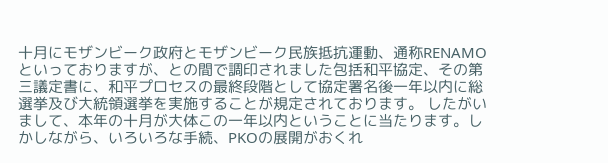十月にモザンビーク政府とモザンビーク民族抵抗運動、通称RENAMOといっておりますが、との間で調印されました包括和平協定、その第三議定書に、和平プロセスの最終段階として協定署名後一年以内に総選挙及び大統領選挙を実施することが規定されております。 したがいまして、本年の十月が大体この一年以内ということに当たります。しかしながら、いろいろな手続、PKOの展開がおくれ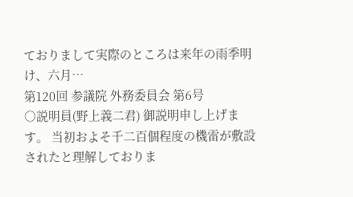ておりまして実際のところは来年の雨季明け、六月…
第120回 参議院 外務委員会 第6号
○説明員(野上義二君) 御説明申し上げます。 当初およそ千二百個程度の機雷が敷設されたと理解しておりま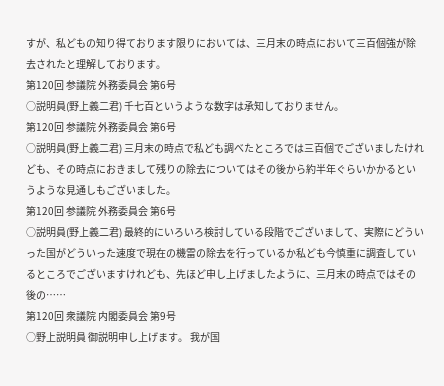すが、私どもの知り得ております限りにおいては、三月末の時点において三百個強が除去されたと理解しております。
第120回 参議院 外務委員会 第6号
○説明員(野上義二君) 千七百というような数字は承知しておりません。
第120回 参議院 外務委員会 第6号
○説明員(野上義二君) 三月末の時点で私ども調べたところでは三百個でございましたけれども、その時点におきまして残りの除去についてはその後から約半年ぐらいかかるというような見通しもございました。
第120回 参議院 外務委員会 第6号
○説明員(野上義二君) 最終的にいろいろ検討している段階でございまして、実際にどういった国がどういった速度で現在の機雷の除去を行っているか私ども今慎重に調査しているところでございますけれども、先ほど申し上げましたように、三月末の時点ではその後の……
第120回 衆議院 内閣委員会 第9号
○野上説明員 御説明申し上げます。 我が国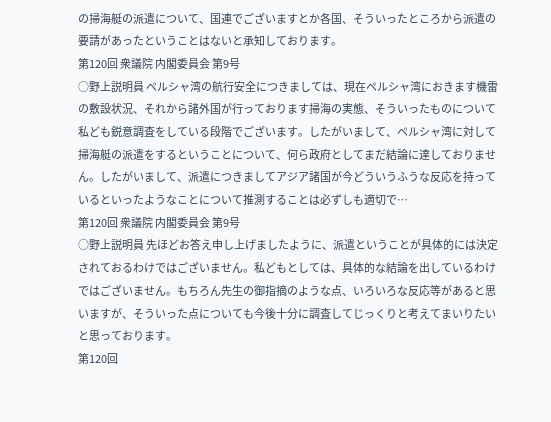の掃海艇の派遣について、国連でございますとか各国、そういったところから派遣の要請があったということはないと承知しております。
第120回 衆議院 内閣委員会 第9号
○野上説明員 ペルシャ湾の航行安全につきましては、現在ペルシャ湾におきます機雷の敷設状況、それから諸外国が行っております掃海の実態、そういったものについて私ども鋭意調査をしている段階でございます。したがいまして、ペルシャ湾に対して掃海艇の派遣をするということについて、何ら政府としてまだ結論に達しておりません。したがいまして、派遣につきましてアジア諸国が今どういうふうな反応を持っているといったようなことについて推測することは必ずしも適切で…
第120回 衆議院 内閣委員会 第9号
○野上説明員 先ほどお答え申し上げましたように、派遣ということが具体的には決定されておるわけではございません。私どもとしては、具体的な結論を出しているわけではございません。もちろん先生の御指摘のような点、いろいろな反応等があると思いますが、そういった点についても今後十分に調査してじっくりと考えてまいりたいと思っております。
第120回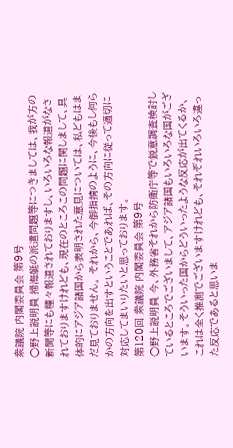衆議院 内閣委員会 第9号
○野上説明員 掃海艇の派遣問題等につきましては、我が方の新聞等にも種々報道されておりますし、いろいろな報道がなされておりますけれども、現在のところこの問題に関しまして、具体的にアジア諸国から表明された意見については、私どもはまだ見ておりません。 それから、今御指摘のように、今後もし何らかの方向を出すということであれば、その方向に従って適切に対応してまいりたいと思っております。
第120回 衆議院 内閣委員会 第9号
○野上説明員 今、外務省それから防衛庁等で鋭意調査検討しているところでございまして、アジア諸国もいろいろな国がございます。そういった国からどういったような反応が出てくるか、これは全く推測でございますけれども、それぞれいろいろ違った反応であると思いま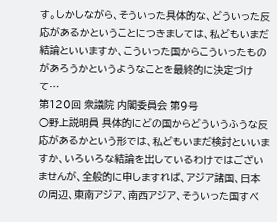す。しかしながら、そういった具体的な、どういった反応があるかということにつきましては、私どもいまだ結論といいますか、こういった国からこういったものがあろうかというようなことを最終的に決定づけて…
第120回 衆議院 内閣委員会 第9号
○野上説明員 具体的にどの国からどういうふうな反応があるかという形では、私どもいまだ検討といいますか、いろいろな結論を出しているわけではございませんが、全般的に申しますれば、アジア諸国、日本の周辺、東南アジア、南西アジア、そういった国すべ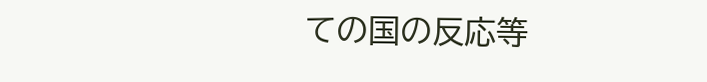ての国の反応等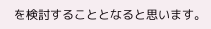を検討することとなると思います。